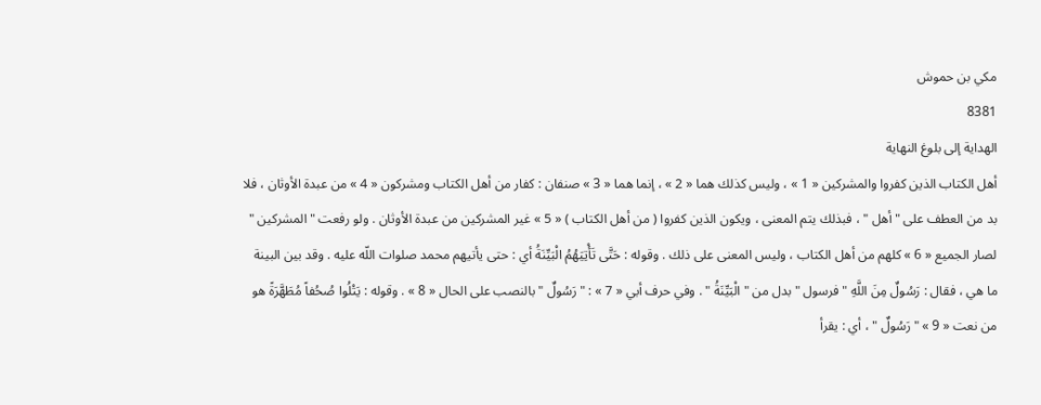مكي بن حموش
8381
الهداية إلى بلوغ النهاية
أهل الكتاب الذين كفروا والمشركين « 1 » ، وليس كذلك هما « 2 » ، إنما هما « 3 » صنفان : كفار من أهل الكتاب ومشركون « 4 » من عبدة الأوثان ، فلا بد من العطف على " أهل " ، فبذلك يتم المعنى ، ويكون الذين كفروا ( من أهل الكتاب ) « 5 » غير المشركين من عبدة الأوثان . ولو رفعت " المشركين " لصار الجميع « 6 » كلهم من أهل الكتاب ، وليس المعنى على ذلك . وقوله : حَتَّى تَأْتِيَهُمُ الْبَيِّنَةُ أي : حتى يأتيهم محمد صلوات اللّه عليه . وقد بين البينة ما هي ، فقال : رَسُولٌ مِنَ اللَّهِ " فرسول " بدل من " الْبَيِّنَةُ " . وفي حرف أبي « 7 » : " رَسُولٌ " بالنصب على الحال « 8 » . وقوله : يَتْلُوا صُحُفاً مُطَهَّرَةً هو من نعت « 9 » " رَسُولٌ " ، أي : يقرأ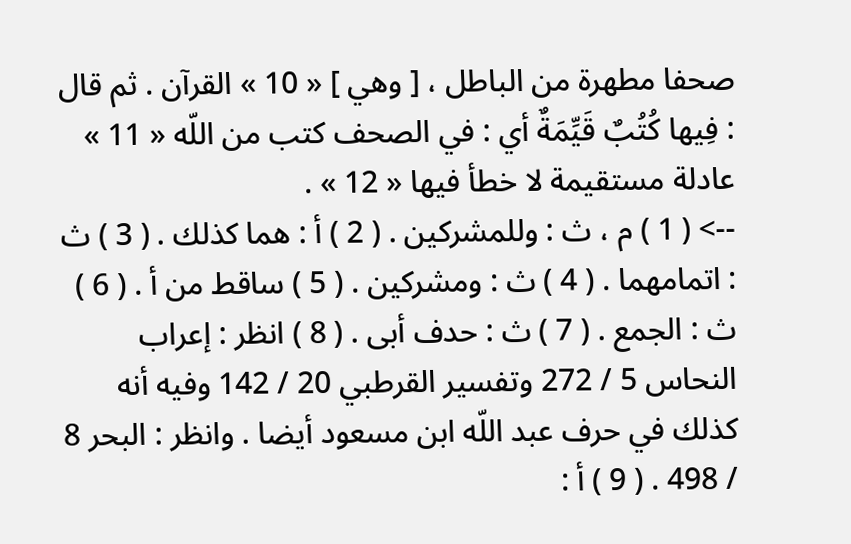صحفا مطهرة من الباطل ، [ وهي ] « 10 » القرآن . ثم قال : فِيها كُتُبٌ قَيِّمَةٌ أي : في الصحف كتب من اللّه « 11 » عادلة مستقيمة لا خطأ فيها « 12 » .
--> ( 1 ) م ، ث : وللمشركين . ( 2 ) أ : هما كذلك . ( 3 ) ث : اتمامهما . ( 4 ) ث : ومشركين . ( 5 ) ساقط من أ . ( 6 ) ث : الجمع . ( 7 ) ث : حدف أبى . ( 8 ) انظر : إعراب النحاس 5 / 272 وتفسير القرطبي 20 / 142 وفيه أنه كذلك في حرف عبد اللّه ابن مسعود أيضا . وانظر : البحر 8 / 498 . ( 9 ) أ :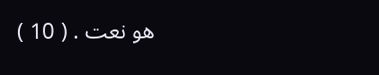هو نعت . ( 10 )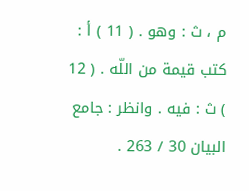م ، ث : وهو . ( 11 ) أ : كتب قيمة من اللّه . ( 12 ) ث : فيه . وانظر : جامع البيان 30 / 263 .